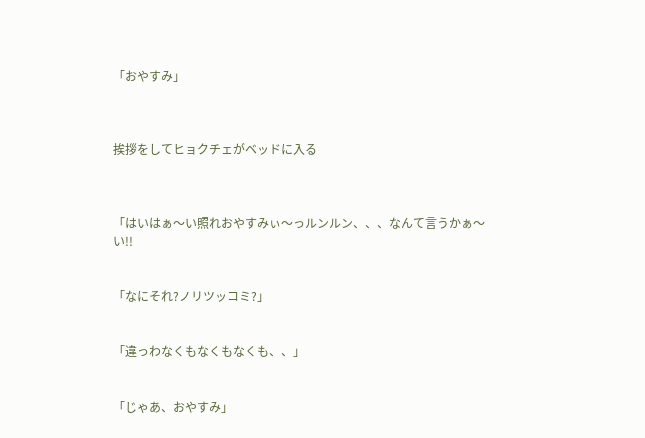「おやすみ」



挨拶をしてヒョクチェがベッドに入る



「はいはぁ〜い照れおやすみぃ〜っルンルン、、、なんて言うかぁ〜い!!


「なにそれ?ノリツッコミ?」


「違っわなくもなくもなくも、、」


「じゃあ、おやすみ」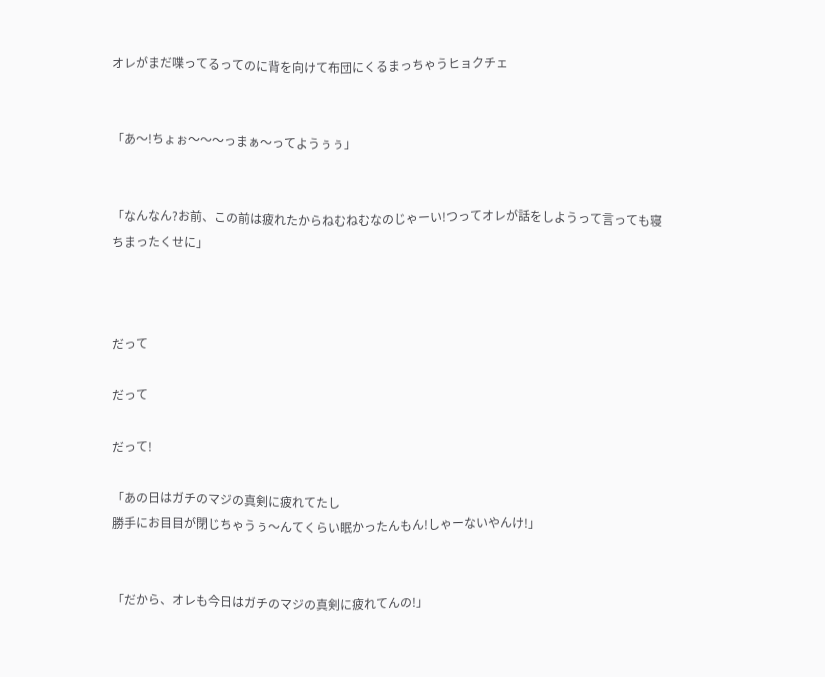オレがまだ喋ってるってのに背を向けて布団にくるまっちゃうヒョクチェ


「あ〜!ちょぉ〜〜〜っまぁ〜ってようぅぅ」


「なんなん?お前、この前は疲れたからねむねむなのじゃーい!つってオレが話をしようって言っても寝ちまったくせに」



だって

だって

だって!

「あの日はガチのマジの真剣に疲れてたし
勝手にお目目が閉じちゃうぅ〜んてくらい眠かったんもん!しゃーないやんけ!」


「だから、オレも今日はガチのマジの真剣に疲れてんの!」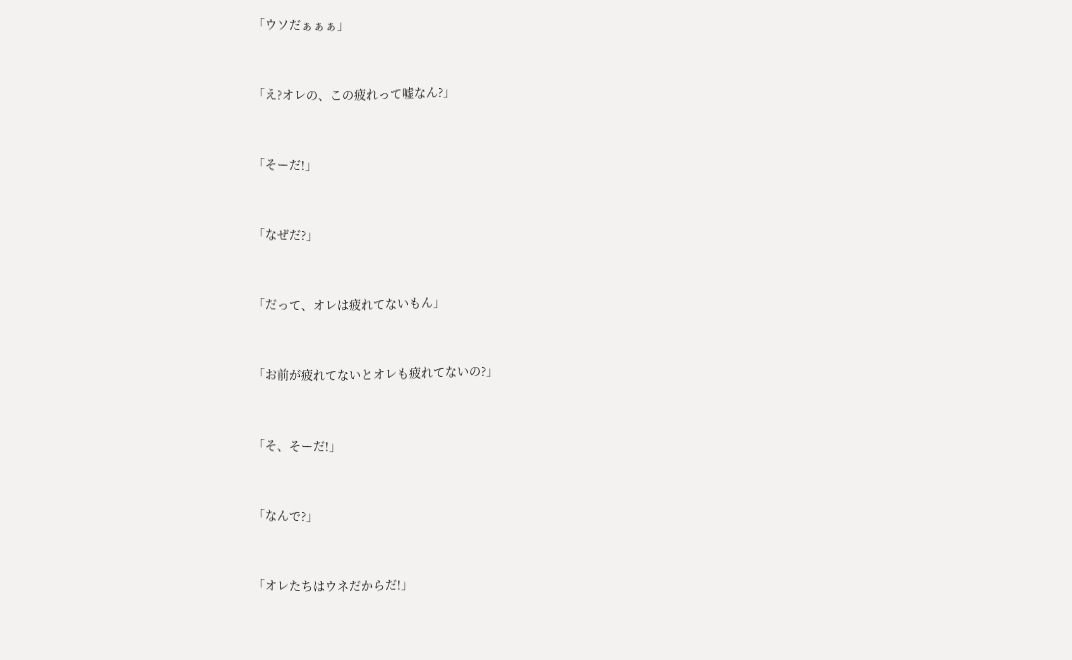「ウソだぁぁぁ」


「え?オレの、この疲れって嘘なん?」


「そーだ!」


「なぜだ?」


「だって、オレは疲れてないもん」


「お前が疲れてないとオレも疲れてないの?」


「そ、そーだ!」


「なんで?」


「オレたちはウネだからだ!」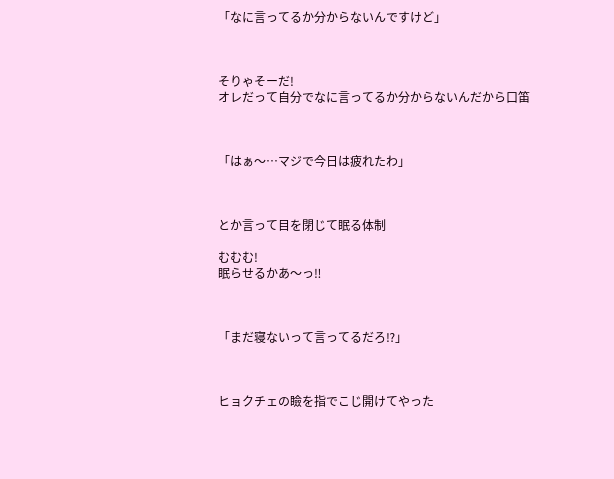「なに言ってるか分からないんですけど」



そりゃそーだ!
オレだって自分でなに言ってるか分からないんだから口笛



「はぁ〜…マジで今日は疲れたわ」



とか言って目を閉じて眠る体制

むむむ!
眠らせるかあ〜っ‼



「まだ寝ないって言ってるだろ⁉」



ヒョクチェの瞼を指でこじ開けてやった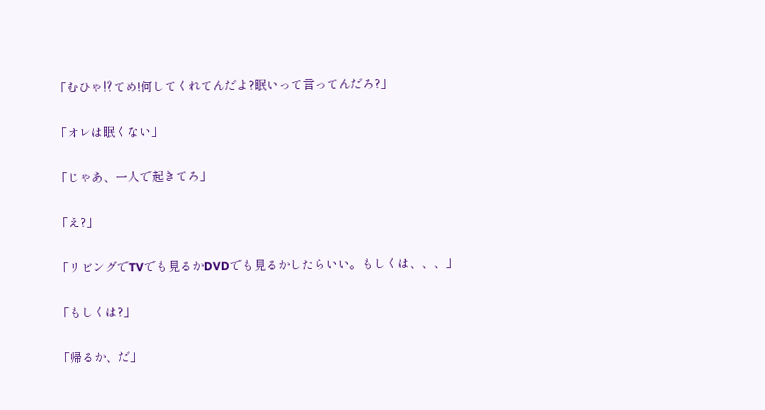「むひゃ⁉てめ!何してくれてんだよ?眠いって言ってんだろ?」


「オレは眠くない」


「じゃあ、一人で起きてろ」


「え?」


「リビングでTVでも見るかDVDでも見るかしたらいい。もしくは、、、」


「もしくは?」


「帰るか、だ」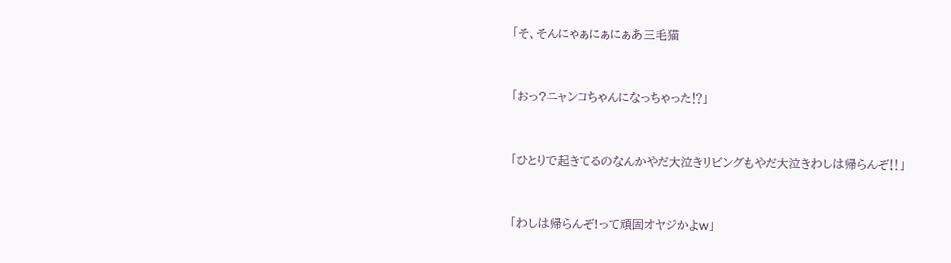「そ、そんにゃぁにぁにぁあ三毛猫


「おっ?ニャンコちゃんになっちゃった⁉」


「ひとりで起きてるのなんかやだ大泣きリビングもやだ大泣きわしは帰らんぞ‼」


「わしは帰らんぞ!って頑固オヤジかよw」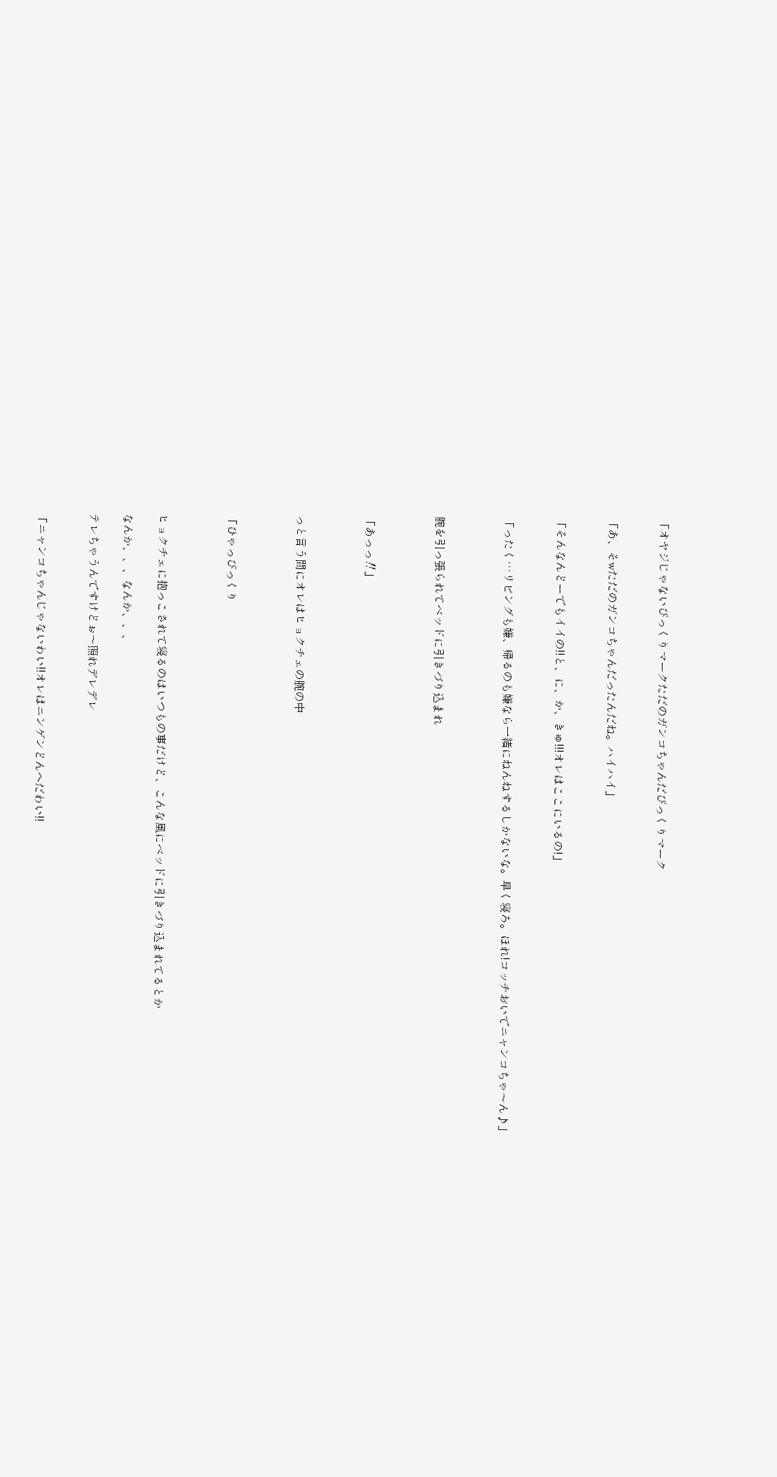「オヤジじゃないびっくりマークただのガンコちゃんだびっくりマーク


「あ、そwただのガンコちゃんだったんだね。ハイハイ」


「そんなんどーでもイイの!!と、に、か、きゅ!!!オレはここにいるの!」


「ったく…リビングも嫌、帰るのも嫌なら一緒にねんねするしかないな。早く寝ろ。ほれ!コッチおいでニャンコちゃ〜ん♪」



腕を引っ張られてベッドに引きづり込まれ



「あっっ‼」



っと言う間にオレはヒョクチェの腕の中



「ひゃっびっくり



ヒョクチェに抱っこされて寝るのはいつもの事だけど、こんな風にベッドに引きづり込まれてるとか

なんか、、、なんか、、、

テレちゃうんですけどぉ〜照れデレデレ


「ニャンコちゃんじゃないわい!!オレはニンゲンどんへだわい!!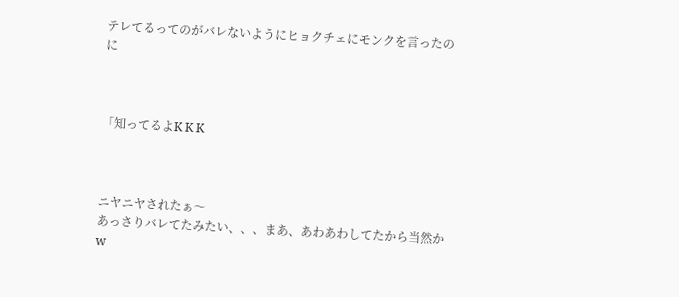テレてるってのがバレないようにヒョクチェにモンクを言ったのに



「知ってるよK K K



ニヤニヤされたぁ〜
あっさりバレてたみたい、、、まあ、あわあわしてたから当然かw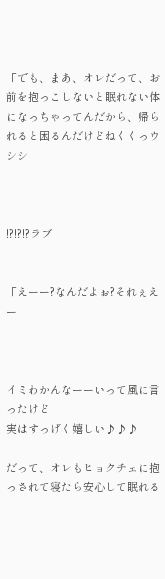「でも、まあ、オレだって、お前を抱っこしないと眠れない体になっちゃってんだから、帰られると困るんだけどねくくっウシシ



!?!?!?ラブ


「えーー?なんだよぉ?それぇえー



イミわかんなーーいって風に言ったけど
実はすっげく嬉しい♪♪♪

だって、オレもヒョクチェに抱っされて寝たら安心して眠れる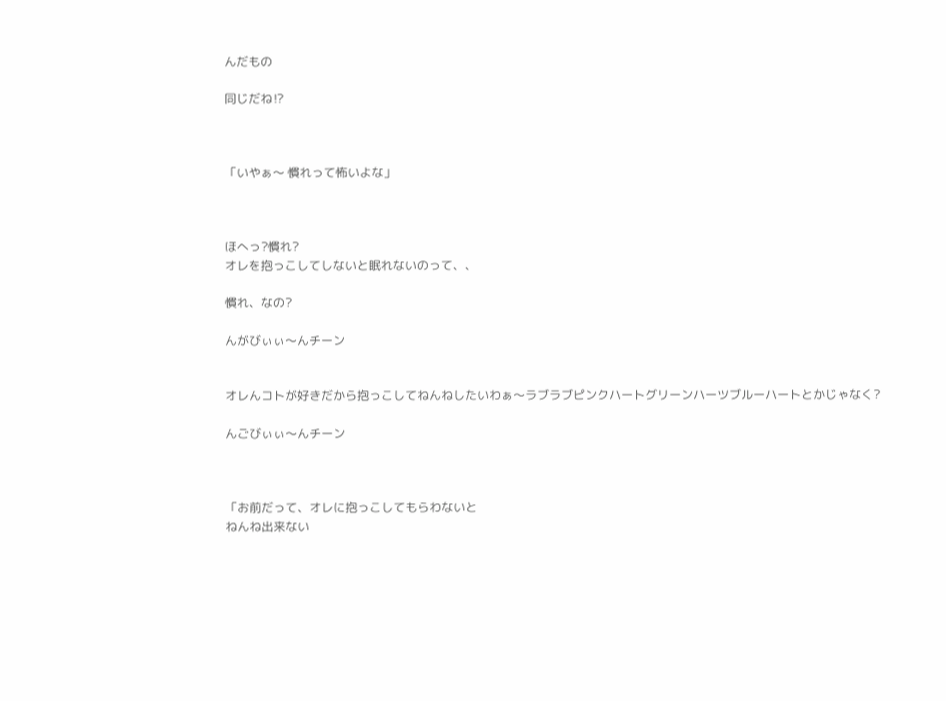んだもの

同じだね⁉



「いやぁ〜 慣れって怖いよな」



ほへっ?慣れ?
オレを抱っこしてしないと眠れないのって、、

慣れ、なの?

んがびぃぃ〜んチーン


オレんコトが好きだから抱っこしてねんねしたいわぁ〜ラブラブピンクハートグリーンハーツブルーハートとかじゃなく?

んごびぃぃ〜んチーン



「お前だって、オレに抱っこしてもらわないと
ねんね出来ない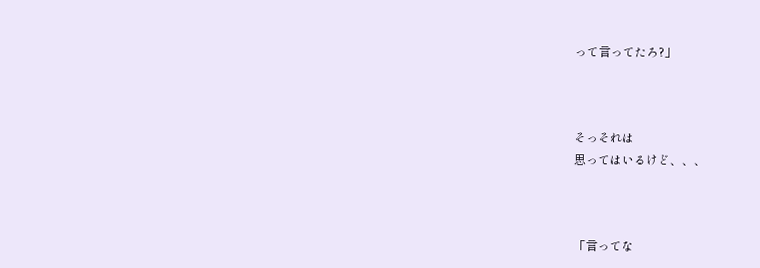って言ってたろ?」



そっそれは
思ってはいるけど、、、



「言ってな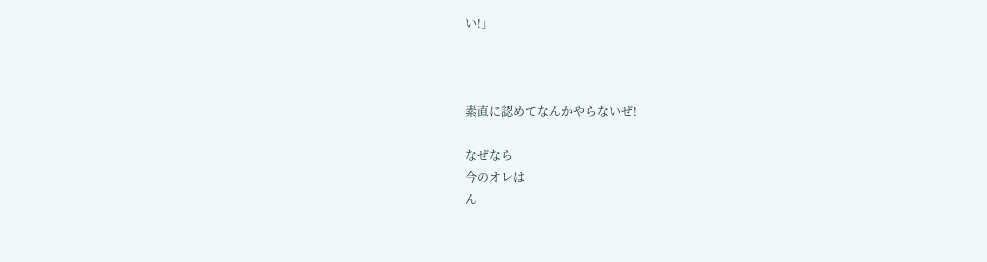い!」



素直に認めてなんかやらないぜ!

なぜなら
今のオレは
ん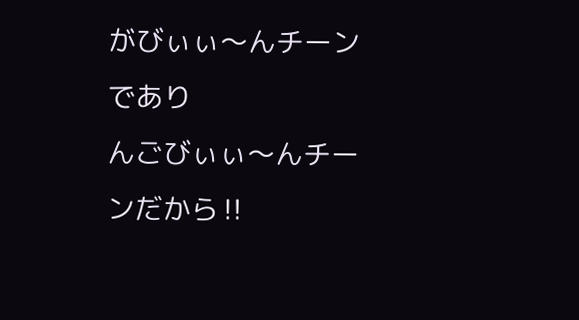がびぃぃ〜んチーンであり
んごびぃぃ〜んチーンだから‼